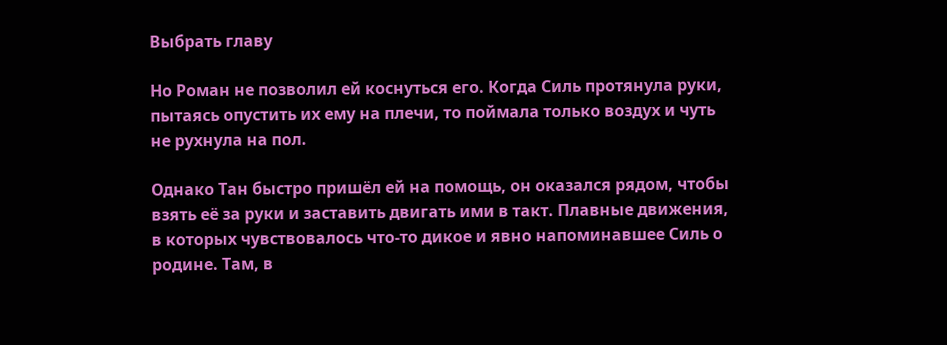Выбрать главу

Но Роман не позволил ей коснуться его. Когда Силь протянула руки, пытаясь опустить их ему на плечи, то поймала только воздух и чуть не рухнула на пол.

Однако Тан быстро пришёл ей на помощь, он оказался рядом, чтобы взять её за руки и заставить двигать ими в такт. Плавные движения, в которых чувствовалось что-то дикое и явно напоминавшее Силь о родине. Там, в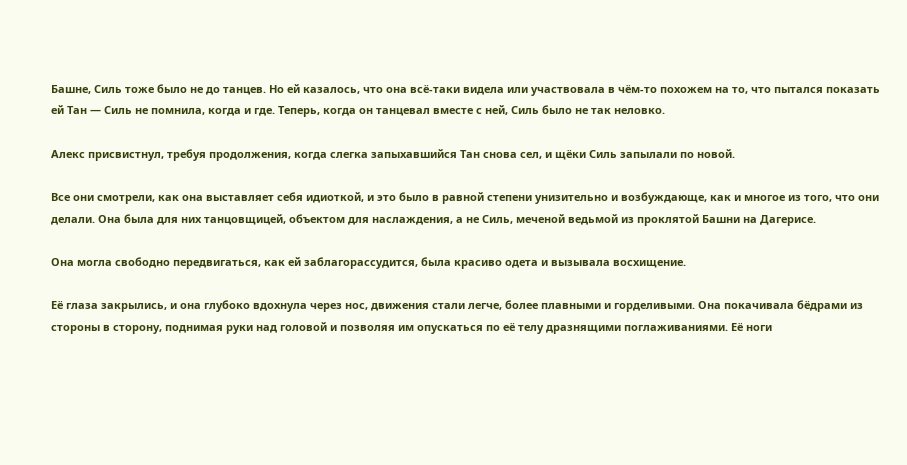Башне, Силь тоже было не до танцев. Но ей казалось, что она всё-таки видела или участвовала в чём-то похожем на то, что пытался показать ей Тан — Силь не помнила, когда и где. Теперь, когда он танцевал вместе с ней, Силь было не так неловко.

Алекс присвистнул, требуя продолжения, когда слегка запыхавшийся Тан снова сел, и щёки Силь запылали по новой.

Все они смотрели, как она выставляет себя идиоткой, и это было в равной степени унизительно и возбуждающе, как и многое из того, что они делали. Она была для них танцовщицей, объектом для наслаждения, а не Силь, меченой ведьмой из проклятой Башни на Дагерисе.

Она могла свободно передвигаться, как ей заблагорассудится, была красиво одета и вызывала восхищение.

Её глаза закрылись, и она глубоко вдохнула через нос, движения стали легче, более плавными и горделивыми. Она покачивала бёдрами из стороны в сторону, поднимая руки над головой и позволяя им опускаться по её телу дразнящими поглаживаниями. Её ноги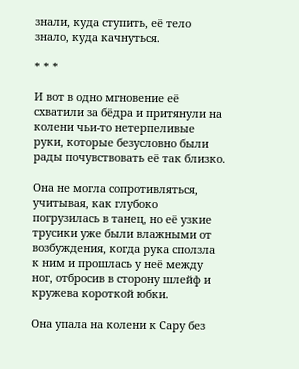знали, куда ступить, её тело знало, куда качнуться.

* * *

И вот в одно мгновение её схватили за бёдра и притянули на колени чьи-то нетерпеливые руки, которые безусловно были рады почувствовать её так близко.

Она не могла сопротивляться, учитывая, как глубоко погрузилась в танец, но её узкие трусики уже были влажными от возбуждения, когда рука сползла к ним и прошлась у неё между ног, отбросив в сторону шлейф и кружева короткой юбки.

Она упала на колени к Сару без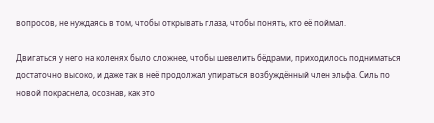вопросов, не нуждаясь в том, чтобы открывать глаза, чтобы понять, кто её поймал.

Двигаться у него на коленях было сложнее, чтобы шевелить бёдрами, приходилось подниматься достаточно высоко, и даже так в неё продолжал упираться возбуждённый член эльфа. Силь по новой покраснела, осознав, как это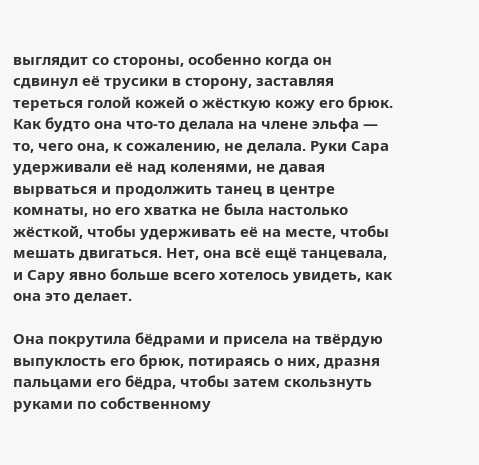выглядит со стороны, особенно когда он сдвинул её трусики в сторону, заставляя тереться голой кожей о жёсткую кожу его брюк. Как будто она что-то делала на члене эльфа — то, чего она, к сожалению, не делала. Руки Сара удерживали её над коленями, не давая вырваться и продолжить танец в центре комнаты, но его хватка не была настолько жёсткой, чтобы удерживать её на месте, чтобы мешать двигаться. Нет, она всё ещё танцевала, и Сару явно больше всего хотелось увидеть, как она это делает.

Она покрутила бёдрами и присела на твёрдую выпуклость его брюк, потираясь о них, дразня пальцами его бёдра, чтобы затем скользнуть руками по собственному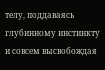телу, поддаваясь глубинному инстинкту и совсем высвобождая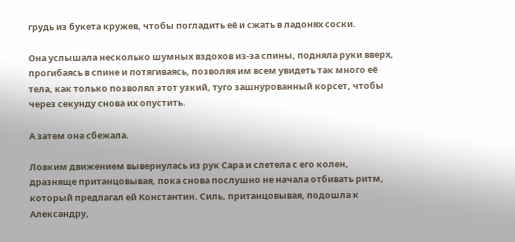грудь из букета кружев, чтобы погладить её и сжать в ладонях соски.

Она услышала несколько шумных вздохов из-за спины, подняла руки вверх, прогибаясь в спине и потягиваясь, позволяя им всем увидеть так много её тела, как только позволял этот узкий, туго зашнурованный корсет, чтобы через секунду снова их опустить.

А затем она сбежала.

Ловким движением вывернулась из рук Сара и слетела с его колен, дразняще пританцовывая, пока снова послушно не начала отбивать ритм, который предлагал ей Константин. Силь, пританцовывая, подошла к Александру,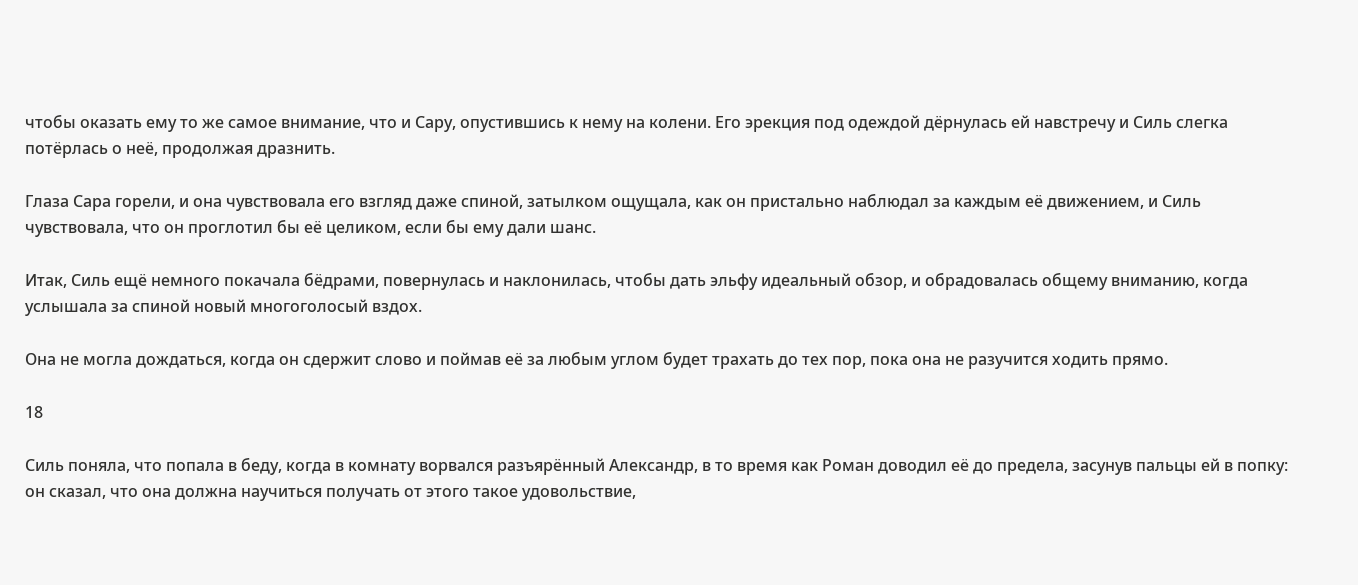чтобы оказать ему то же самое внимание, что и Сару, опустившись к нему на колени. Его эрекция под одеждой дёрнулась ей навстречу и Силь слегка потёрлась о неё, продолжая дразнить.

Глаза Сара горели, и она чувствовала его взгляд даже спиной, затылком ощущала, как он пристально наблюдал за каждым её движением, и Силь чувствовала, что он проглотил бы её целиком, если бы ему дали шанс.

Итак, Силь ещё немного покачала бёдрами, повернулась и наклонилась, чтобы дать эльфу идеальный обзор, и обрадовалась общему вниманию, когда услышала за спиной новый многоголосый вздох.

Она не могла дождаться, когда он сдержит слово и поймав её за любым углом будет трахать до тех пор, пока она не разучится ходить прямо.

18

Силь поняла, что попала в беду, когда в комнату ворвался разъярённый Александр, в то время как Роман доводил её до предела, засунув пальцы ей в попку: он сказал, что она должна научиться получать от этого такое удовольствие,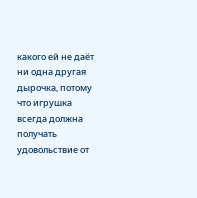какого ей не даёт ни одна другая дырочка, потому что игрушка всегда должна получать удовольствие от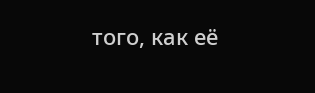того, как её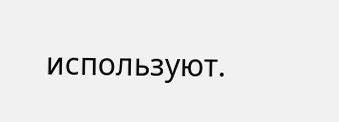используют.